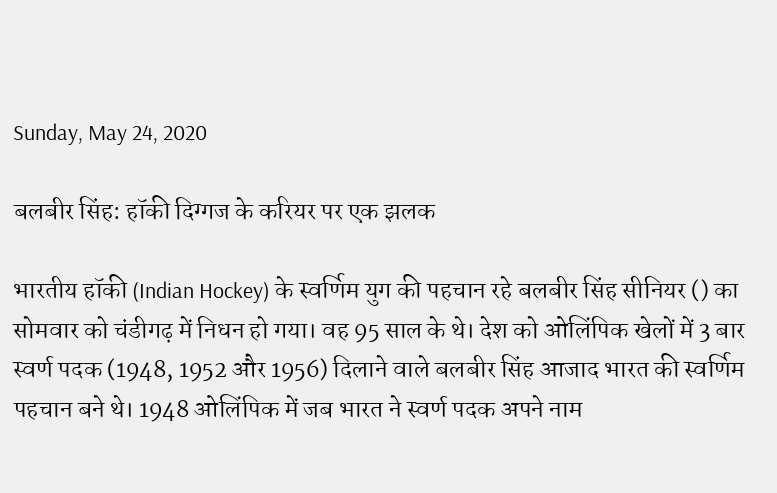Sunday, May 24, 2020

बलबीर सिंह: हॉकी दिग्गज के करियर पर एक झलक

भारतीय हॉकी (Indian Hockey) के स्वर्णिम युग की पहचान रहे बलबीर सिंह सीनियर () का सोमवार को चंडीगढ़ में निधन हो गया। वह 95 साल के थे। देश को ओलिंपिक खेलों में 3 बार स्वर्ण पदक (1948, 1952 और 1956) दिलाने वाले बलबीर सिंह आजाद भारत की स्वर्णिम पहचान बने थे। 1948 ओलिंपिक में जब भारत ने स्वर्ण पदक अपने नाम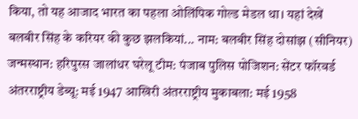किया, तो यह आजाद भारत का पहला ओलिंपिक गोल्ड मेडल था। यहां देखें बलबीर सिंह के करियर की कुछ झलकियां... नाम: बलबीर सिंह दोसांझ (सीनियर) जन्मस्थान: हरिपुरस जालांधर घरेलू टीम: पंजाब पुलिस पोजिशन: सेंटर फॉरवर्ड अंतरराष्ट्रीय डेब्य़ू: मई 1947 आखिरी अंतरराष्ट्रीय मुकाबला: मई 1958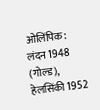ओलिंपिक: लंदन 1948 (गोल्ड), हेलसिंकी 1952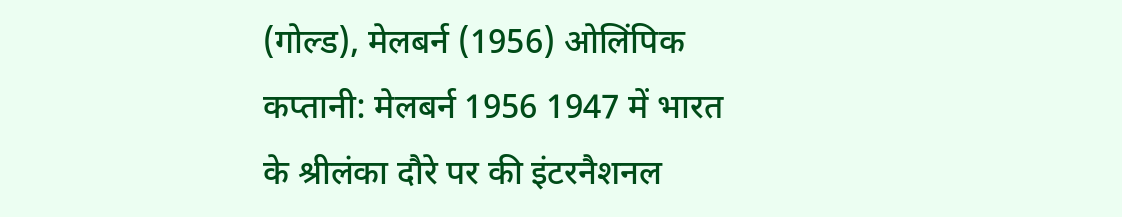(गोल्ड), मेलबर्न (1956) ओलिंपिक कप्तानी: मेलबर्न 1956 1947 में भारत के श्रीलंका दौरे पर की इंटरनैशनल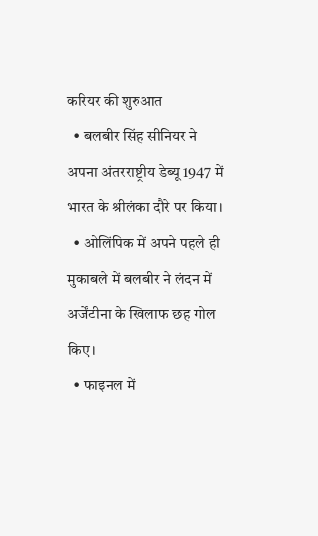करियर की शुरुआत
  • बलबीर सिंह सीनियर ने अपना अंतरराष्ट्रीय डेब्यू 1947 में भारत के श्रीलंका दौरे पर किया।
  • ओलिंपिक में अपने पहले ही मुकाबले में बलबीर ने लंदन में अर्जेंटीना के खिलाफ छह गोल किए।
  • फाइनल में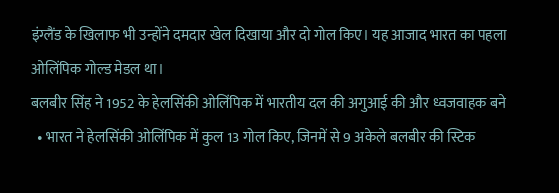इंग्लैंड के खिलाफ भी उन्होंने दमदार खेल दिखाया और दो गोल किए। यह आजाद भारत का पहला ओलिंपिक गोल्ड मेडल था।
बलबीर सिंह ने 1952 के हेलसिंकी ओलिंपिक में भारतीय दल की अगुआई की और ध्वजवाहक बने
  • भारत ने हेलसिंकी ओलिंपिक में कुल 13 गोल किए, जिनमें से 9 अकेले बलबीर की स्टिक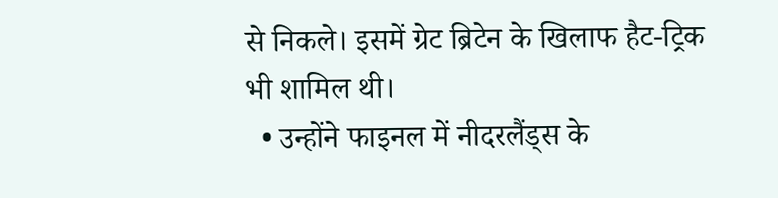से निकले। इसमें ग्रेट ब्रिटेन के खिलाफ हैट-ट्रिक भी शामिल थी।
  • उन्होंने फाइनल में नीदरलैंड्स के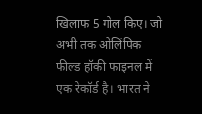खिलाफ 5 गोल किए। जो अभी तक ओलिंपिक फील्ड हॉकी फाइनल में एक रेकॉर्ड है। भारत ने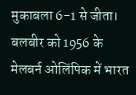मुकाबला 6-1 से जीता।
बलबीर को 1956 के मेलबर्न ओलिंपिक में भारत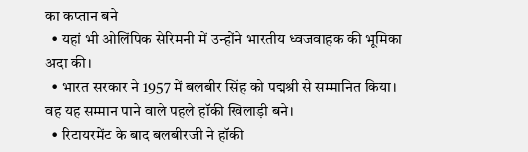का कप्तान बने
  • यहां भी ओलिंपिक सेरिमनी में उन्होंने भारतीय ध्वजवाहक की भूमिका अदा की।
  • भारत सरकार ने 1957 में बलबीर सिंह को पद्मश्री से सम्मानित किया। वह यह सम्मान पाने वाले पहले हॉकी खिलाड़ी बने।
  • रिटायरमेंट के बाद बलबीरजी ने हॉकी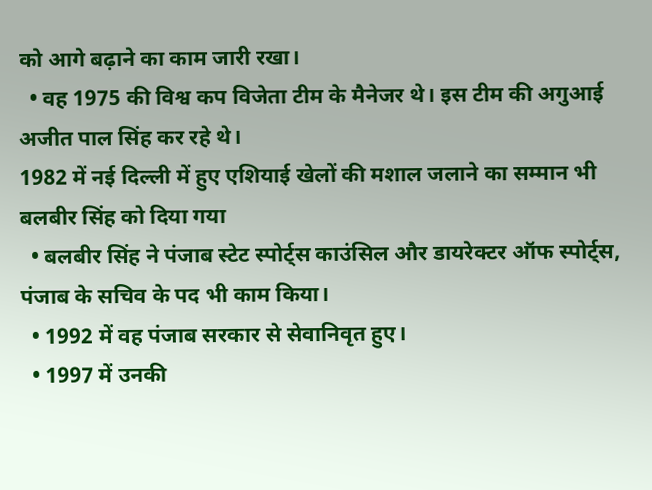को आगे बढ़ाने का काम जारी रखा।
  • वह 1975 की विश्व कप विजेता टीम के मैनेजर थे। इस टीम की अगुआई अजीत पाल सिंह कर रहे थे।
1982 में नई दिल्ली में हुए एशियाई खेलों की मशाल जलाने का सम्मान भी बलबीर सिंह को दिया गया
  • बलबीर सिंह ने पंजाब स्टेट स्पोर्ट्स काउंसिल और डायरेक्टर ऑफ स्पोर्ट्स, पंजाब के सचिव के पद भी काम किया।
  • 1992 में वह पंजाब सरकार से सेवानिवृत हुए।
  • 1997 में उनकी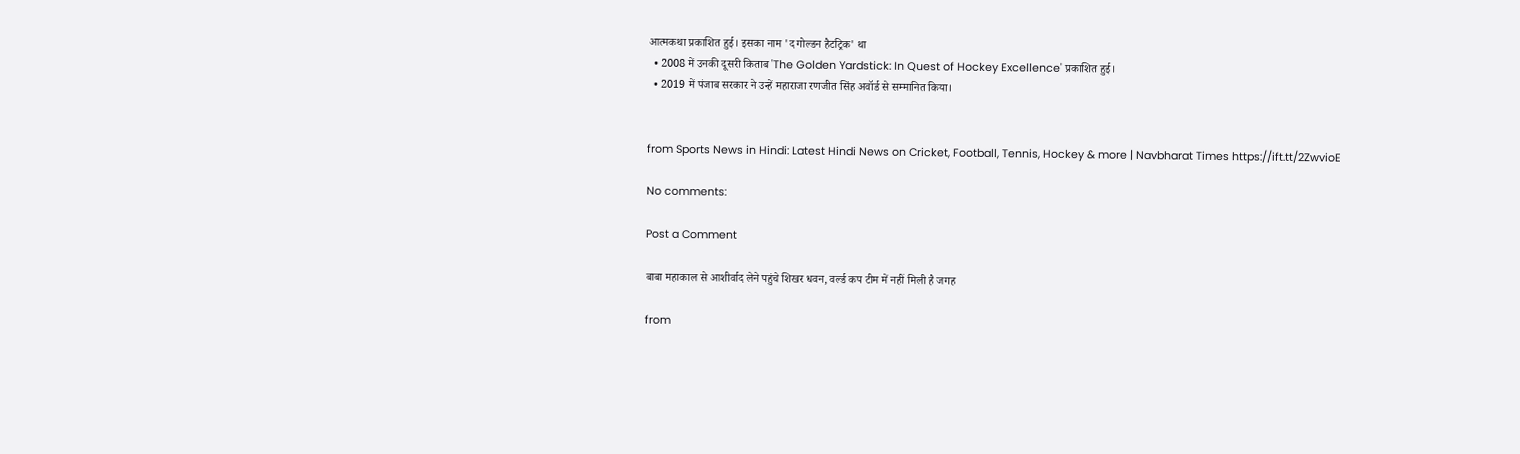आत्मकथा प्रकाशित हुई। इसका नाम 'द गोल्डन हैटट्रिक' था
  • 2008 में उनकी दूसरी किताब 'The Golden Yardstick: In Quest of Hockey Excellence' प्रकाशित हुई।
  • 2019 में पंजाब सरकार ने उन्हें महाराजा रणजीत सिंह अवॉर्ड से सम्मानित किया।


from Sports News in Hindi: Latest Hindi News on Cricket, Football, Tennis, Hockey & more | Navbharat Times https://ift.tt/2ZwvioE

No comments:

Post a Comment

बाबा महाकाल से आशीर्वाद लेने पहुंचे शिखर धवन, वर्ल्ड कप टीम में नहीं मिली है जगह

from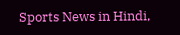Sports News in Hindi,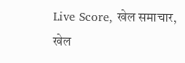Live Score, खेल समाचार, खेल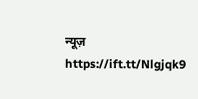न्यूज़ https://ift.tt/Nlgjqk9